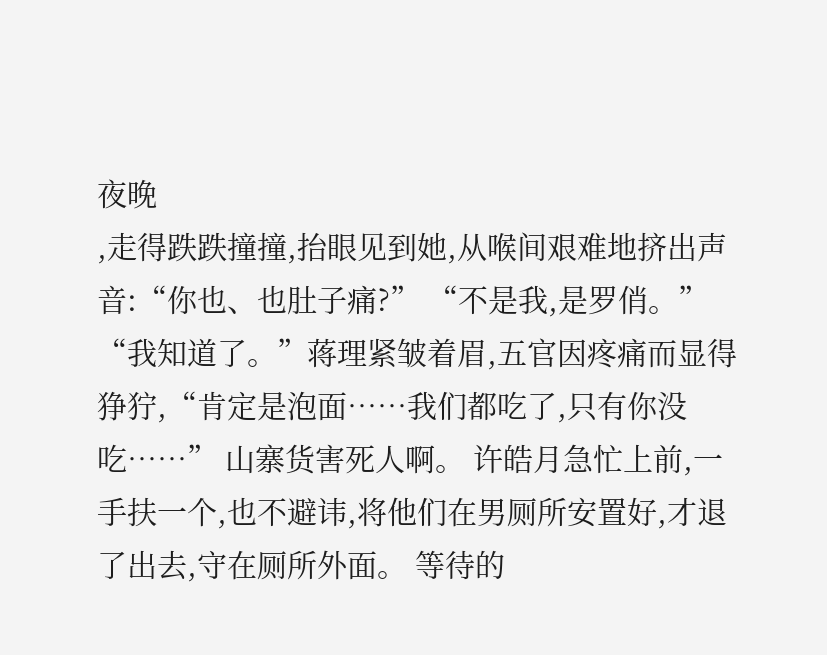夜晚
,走得跌跌撞撞,抬眼见到她,从喉间艰难地挤出声音:“你也、也肚子痛?” “不是我,是罗俏。” “我知道了。”蒋理紧皱着眉,五官因疼痛而显得狰狞,“肯定是泡面……我们都吃了,只有你没吃……” 山寨货害死人啊。 许皓月急忙上前,一手扶一个,也不避讳,将他们在男厕所安置好,才退了出去,守在厕所外面。 等待的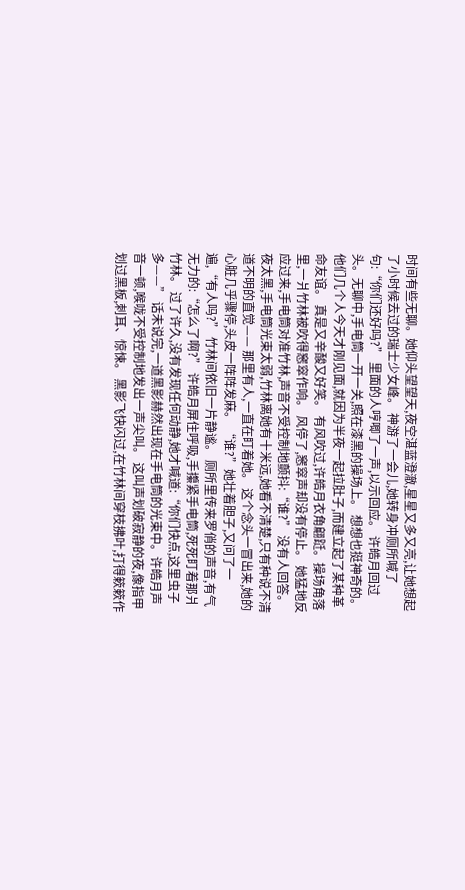时间有些无聊。她仰头望望天,夜空湛蓝澄澈,星星又多又亮,让她想起了小时候去过的瑞士少女峰。 神游了一会儿,她转身冲厕所喊了句:“你们还好吗?” 里面的人哼唧了一声,以示回应。 许皓月回过头。无聊中,手电筒一开一关,照在漆黑的操场上。 想想也挺神奇的。他们几个人今天才刚见面,就因为半夜一起拉肚子,而建立起了某种革命友谊。 真是又辛酸又好笑。 有风吹过,许皓月衣角翩跹。操场角落里,一爿竹林被吹得窸窣作响。 风停了,窸窣声却没有停止。 她猛地反应过来,手电筒对准竹林,声音不受控制地颤抖:“谁?” 没有人回答。 夜太黑,手电筒光束太弱,竹林离她有十米远,她看不清楚,只有种说不清道不明的直觉—— 那里有人,一直在盯着她。 这个念头一冒出来,她的心脏几乎骤停,头皮一阵阵发麻。 “谁?”她壮着胆子,又问了一遍,“有人吗?” 竹林间依旧一片静谧。 厕所里传来罗俏的声音,有气无力的:“怎么了啊?” 许皓月屏住呼吸,手攥紧手电筒,死死盯着那爿竹林。 过了许久,没有发现任何动静,她才喊道:“你们快点,这里虫子多——” 话未说完,一道黑影赫然出现在手电筒的光束中。许皓月声音一顿,喉咙不受控制地发出一声尖叫。 这叫声划破寂静的夜,像指甲划过黑板,刺耳、惊悚。 黑影飞快闪过,在竹林间穿枝拂叶,打得簌簌作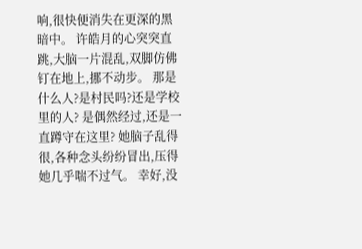响,很快便消失在更深的黑暗中。 许皓月的心突突直跳,大脑一片混乱,双脚仿佛钉在地上,挪不动步。 那是什么人?是村民吗?还是学校里的人? 是偶然经过,还是一直蹲守在这里? 她脑子乱得很,各种念头纷纷冒出,压得她几乎喘不过气。 幸好,没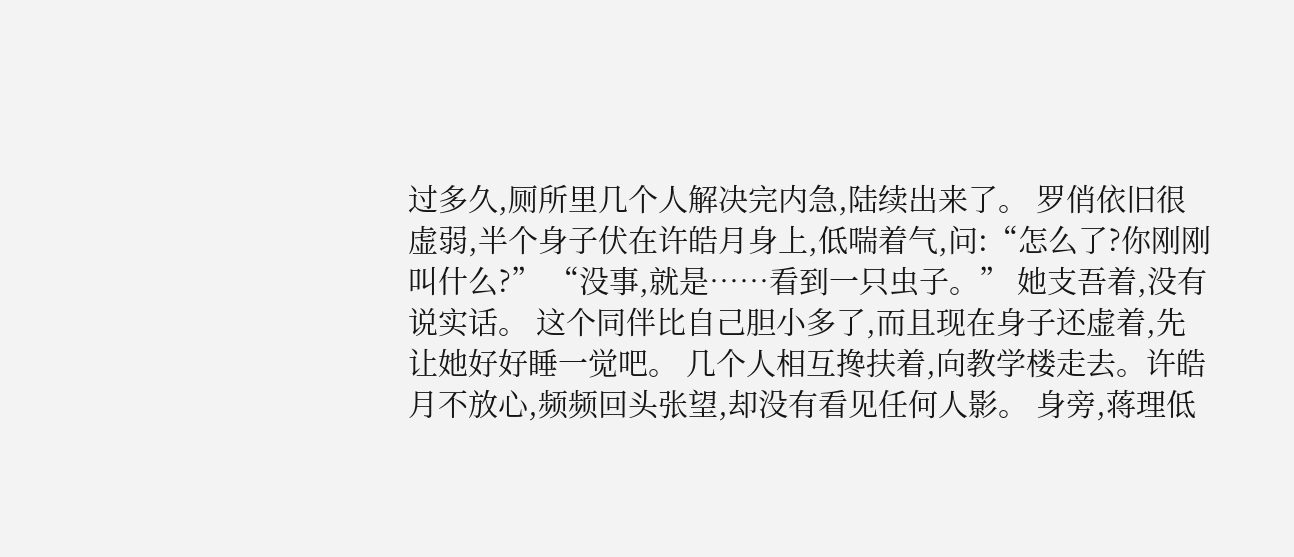过多久,厕所里几个人解决完内急,陆续出来了。 罗俏依旧很虚弱,半个身子伏在许皓月身上,低喘着气,问:“怎么了?你刚刚叫什么?” “没事,就是……看到一只虫子。” 她支吾着,没有说实话。 这个同伴比自己胆小多了,而且现在身子还虚着,先让她好好睡一觉吧。 几个人相互搀扶着,向教学楼走去。许皓月不放心,频频回头张望,却没有看见任何人影。 身旁,蒋理低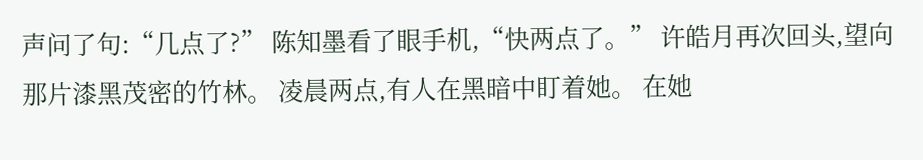声问了句:“几点了?” 陈知墨看了眼手机,“快两点了。” 许皓月再次回头,望向那片漆黑茂密的竹林。 凌晨两点,有人在黑暗中盯着她。 在她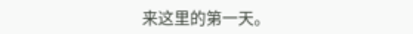来这里的第一天。